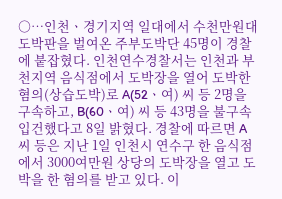○…인천ㆍ경기지역 일대에서 수천만원대 도박판을 벌여온 주부도박단 45명이 경찰에 붙잡혔다. 인천연수경찰서는 인천과 부천지역 음식점에서 도박장을 열어 도박한 혐의(상습도박)로 A(52ㆍ여) 씨 등 2명을 구속하고, B(60ㆍ여) 씨 등 43명을 불구속 입건했다고 8일 밝혔다. 경찰에 따르면 A 씨 등은 지난 1일 인천시 연수구 한 음식점에서 3000여만원 상당의 도박장을 열고 도박을 한 혐의를 받고 있다. 이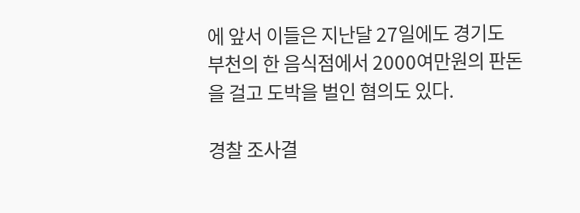에 앞서 이들은 지난달 27일에도 경기도 부천의 한 음식점에서 2000여만원의 판돈을 걸고 도박을 벌인 혐의도 있다.

경찰 조사결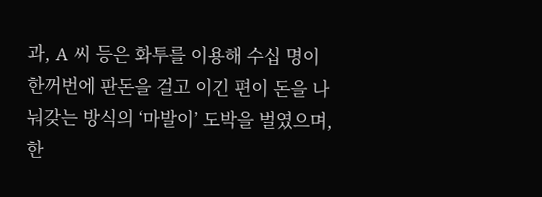과, A 씨 등은 화투를 이용해 수십 명이 한꺼번에 판돈을 걸고 이긴 편이 돈을 나눠갖는 방식의 ‘마발이’ 도박을 벌였으며, 한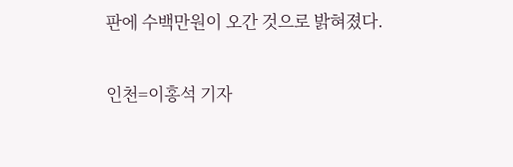판에 수백만원이 오간 것으로 밝혀졌다.

인천=이홍석 기자